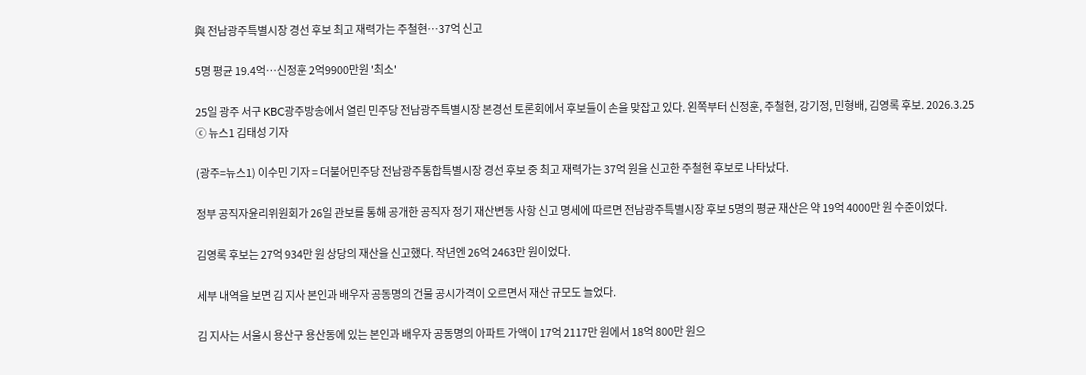與 전남광주특별시장 경선 후보 최고 재력가는 주철현…37억 신고

5명 평균 19.4억…신정훈 2억9900만원 '최소'

25일 광주 서구 KBC광주방송에서 열린 민주당 전남광주특별시장 본경선 토론회에서 후보들이 손을 맞잡고 있다. 왼쪽부터 신정훈, 주철현, 강기정, 민형배, 김영록 후보. 2026.3.25 ⓒ 뉴스1 김태성 기자

(광주=뉴스1) 이수민 기자 = 더불어민주당 전남광주통합특별시장 경선 후보 중 최고 재력가는 37억 원을 신고한 주철현 후보로 나타났다.

정부 공직자윤리위원회가 26일 관보를 통해 공개한 공직자 정기 재산변동 사항 신고 명세에 따르면 전남광주특별시장 후보 5명의 평균 재산은 약 19억 4000만 원 수준이었다.

김영록 후보는 27억 934만 원 상당의 재산을 신고했다. 작년엔 26억 2463만 원이었다.

세부 내역을 보면 김 지사 본인과 배우자 공동명의 건물 공시가격이 오르면서 재산 규모도 늘었다.

김 지사는 서울시 용산구 용산동에 있는 본인과 배우자 공동명의 아파트 가액이 17억 2117만 원에서 18억 800만 원으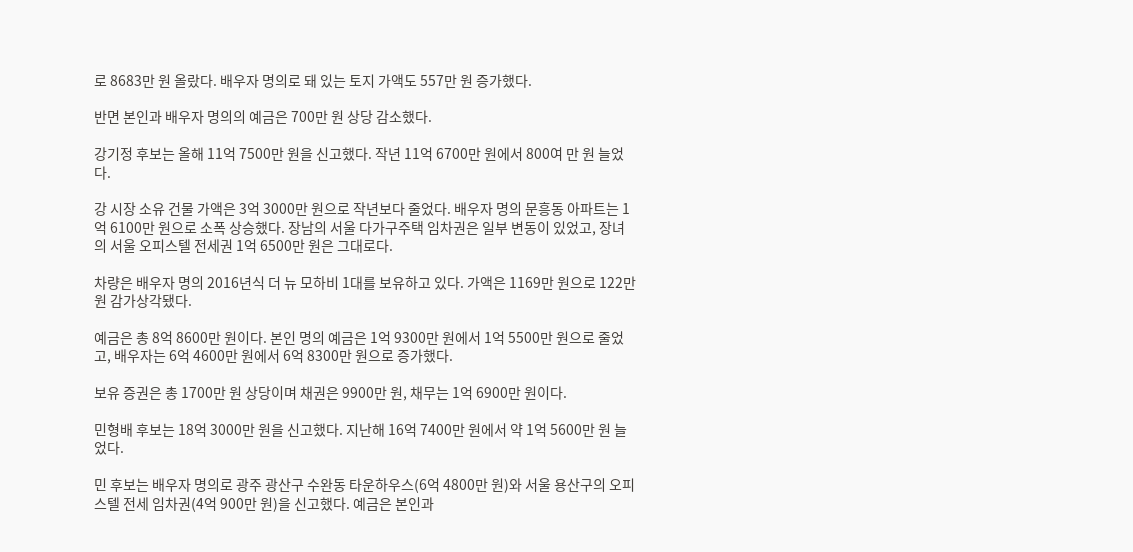로 8683만 원 올랐다. 배우자 명의로 돼 있는 토지 가액도 557만 원 증가했다.

반면 본인과 배우자 명의의 예금은 700만 원 상당 감소했다.

강기정 후보는 올해 11억 7500만 원을 신고했다. 작년 11억 6700만 원에서 800여 만 원 늘었다.

강 시장 소유 건물 가액은 3억 3000만 원으로 작년보다 줄었다. 배우자 명의 문흥동 아파트는 1억 6100만 원으로 소폭 상승했다. 장남의 서울 다가구주택 임차권은 일부 변동이 있었고, 장녀의 서울 오피스텔 전세권 1억 6500만 원은 그대로다.

차량은 배우자 명의 2016년식 더 뉴 모하비 1대를 보유하고 있다. 가액은 1169만 원으로 122만 원 감가상각됐다.

예금은 총 8억 8600만 원이다. 본인 명의 예금은 1억 9300만 원에서 1억 5500만 원으로 줄었고, 배우자는 6억 4600만 원에서 6억 8300만 원으로 증가했다.

보유 증권은 총 1700만 원 상당이며 채권은 9900만 원, 채무는 1억 6900만 원이다.

민형배 후보는 18억 3000만 원을 신고했다. 지난해 16억 7400만 원에서 약 1억 5600만 원 늘었다.

민 후보는 배우자 명의로 광주 광산구 수완동 타운하우스(6억 4800만 원)와 서울 용산구의 오피스텔 전세 임차권(4억 900만 원)을 신고했다. 예금은 본인과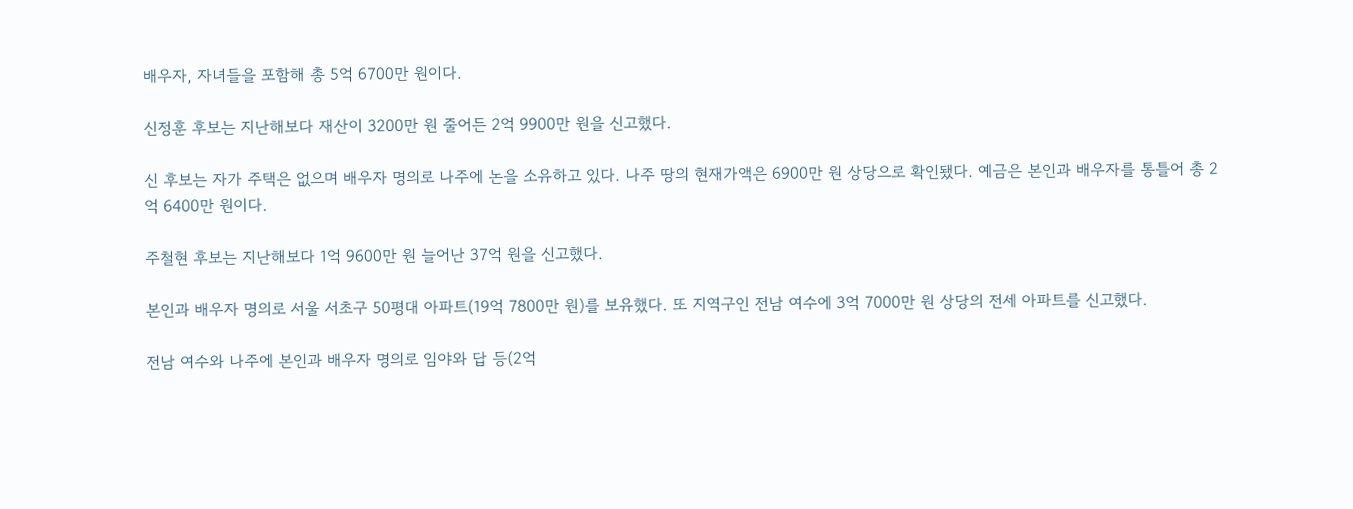배우자, 자녀들을 포함해 총 5억 6700만 원이다.

신정훈 후보는 지난해보다 재산이 3200만 원 줄어든 2억 9900만 원을 신고했다.

신 후보는 자가 주택은 없으며 배우자 명의로 나주에 논을 소유하고 있다. 나주 땅의 현재가액은 6900만 원 상당으로 확인됐다. 예금은 본인과 배우자를 통틀어 총 2억 6400만 원이다.

주철현 후보는 지난해보다 1억 9600만 원 늘어난 37억 원을 신고했다.

본인과 배우자 명의로 서울 서초구 50평대 아파트(19억 7800만 원)를 보유했다. 또 지역구인 전남 여수에 3억 7000만 원 상당의 전세 아파트를 신고했다.

전남 여수와 나주에 본인과 배우자 명의로 임야와 답 등(2억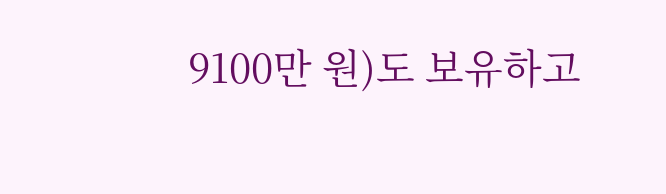9100만 원)도 보유하고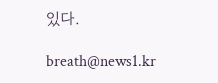있다.

breath@news1.kr